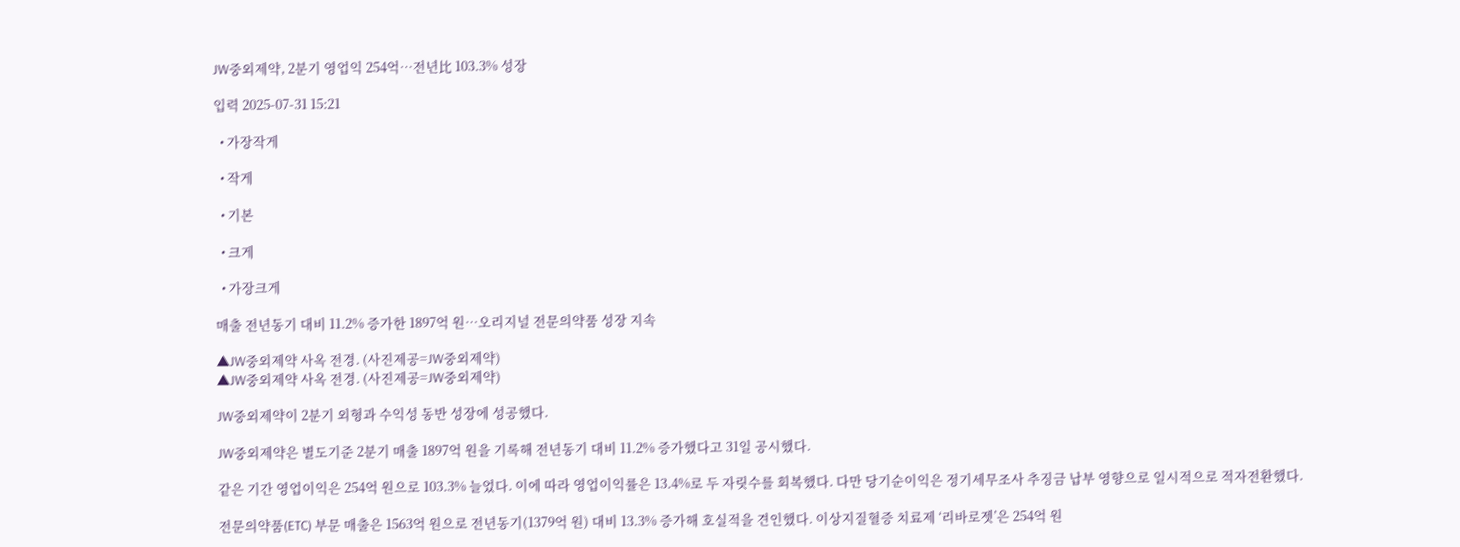JW중외제약, 2분기 영업익 254억…전년比 103.3% 성장

입력 2025-07-31 15:21

  • 가장작게

  • 작게

  • 기본

  • 크게

  • 가장크게

매출 전년동기 대비 11.2% 증가한 1897억 원⋯오리지널 전문의약품 성장 지속

▲JW중외제약 사옥 전경. (사진제공=JW중외제약)
▲JW중외제약 사옥 전경. (사진제공=JW중외제약)

JW중외제약이 2분기 외형과 수익성 동반 성장에 성공했다.

JW중외제약은 별도기준 2분기 매출 1897억 원을 기록해 전년동기 대비 11.2% 증가했다고 31일 공시했다.

같은 기간 영업이익은 254억 원으로 103.3% 늘었다. 이에 따라 영업이익률은 13.4%로 두 자릿수를 회복했다. 다만 당기순이익은 정기세무조사 추징금 납부 영향으로 일시적으로 적자전환했다.

전문의약품(ETC) 부문 매출은 1563억 원으로 전년동기(1379억 원) 대비 13.3% 증가해 호실적을 견인했다. 이상지질혈증 치료제 ‘리바로젯’은 254억 원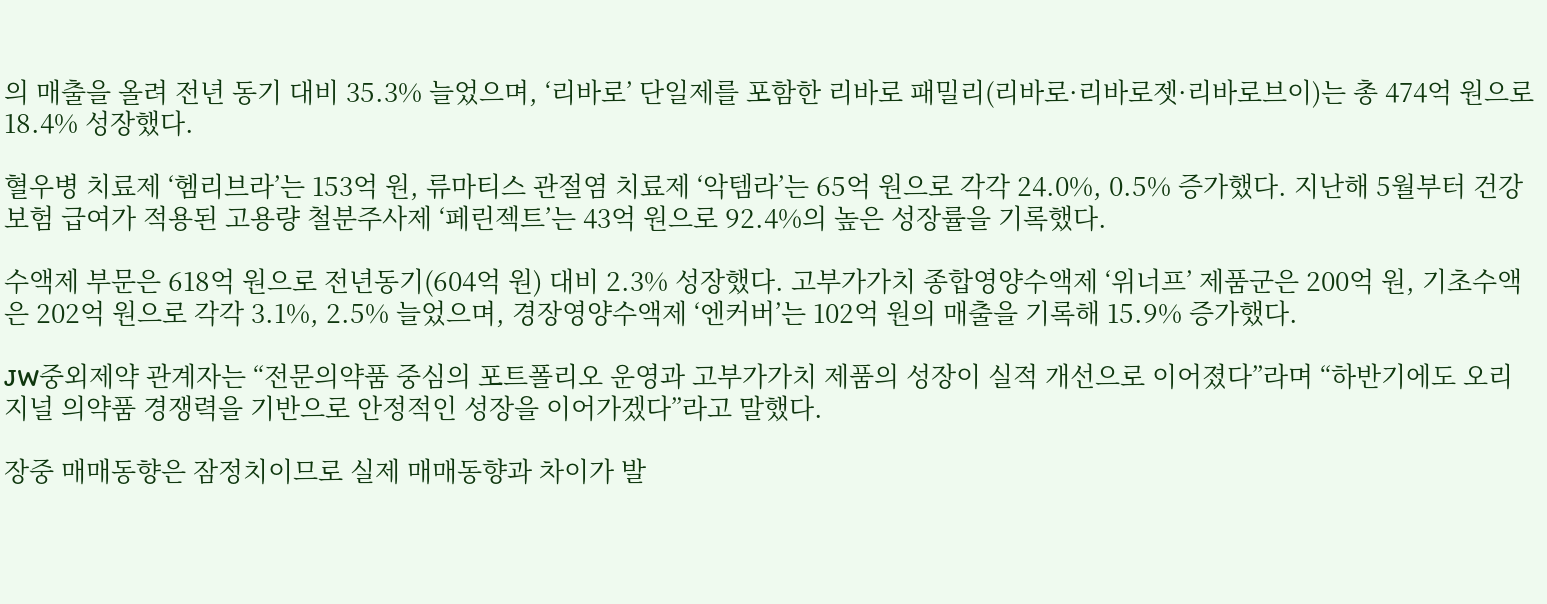의 매출을 올려 전년 동기 대비 35.3% 늘었으며, ‘리바로’ 단일제를 포함한 리바로 패밀리(리바로·리바로젯·리바로브이)는 총 474억 원으로 18.4% 성장했다.

혈우병 치료제 ‘헴리브라’는 153억 원, 류마티스 관절염 치료제 ‘악템라’는 65억 원으로 각각 24.0%, 0.5% 증가했다. 지난해 5월부터 건강보험 급여가 적용된 고용량 철분주사제 ‘페린젝트’는 43억 원으로 92.4%의 높은 성장률을 기록했다.

수액제 부문은 618억 원으로 전년동기(604억 원) 대비 2.3% 성장했다. 고부가가치 종합영양수액제 ‘위너프’ 제품군은 200억 원, 기초수액은 202억 원으로 각각 3.1%, 2.5% 늘었으며, 경장영양수액제 ‘엔커버’는 102억 원의 매출을 기록해 15.9% 증가했다.

JW중외제약 관계자는 “전문의약품 중심의 포트폴리오 운영과 고부가가치 제품의 성장이 실적 개선으로 이어졌다”라며 “하반기에도 오리지널 의약품 경쟁력을 기반으로 안정적인 성장을 이어가겠다”라고 말했다.

장중 매매동향은 잠정치이므로 실제 매매동향과 차이가 발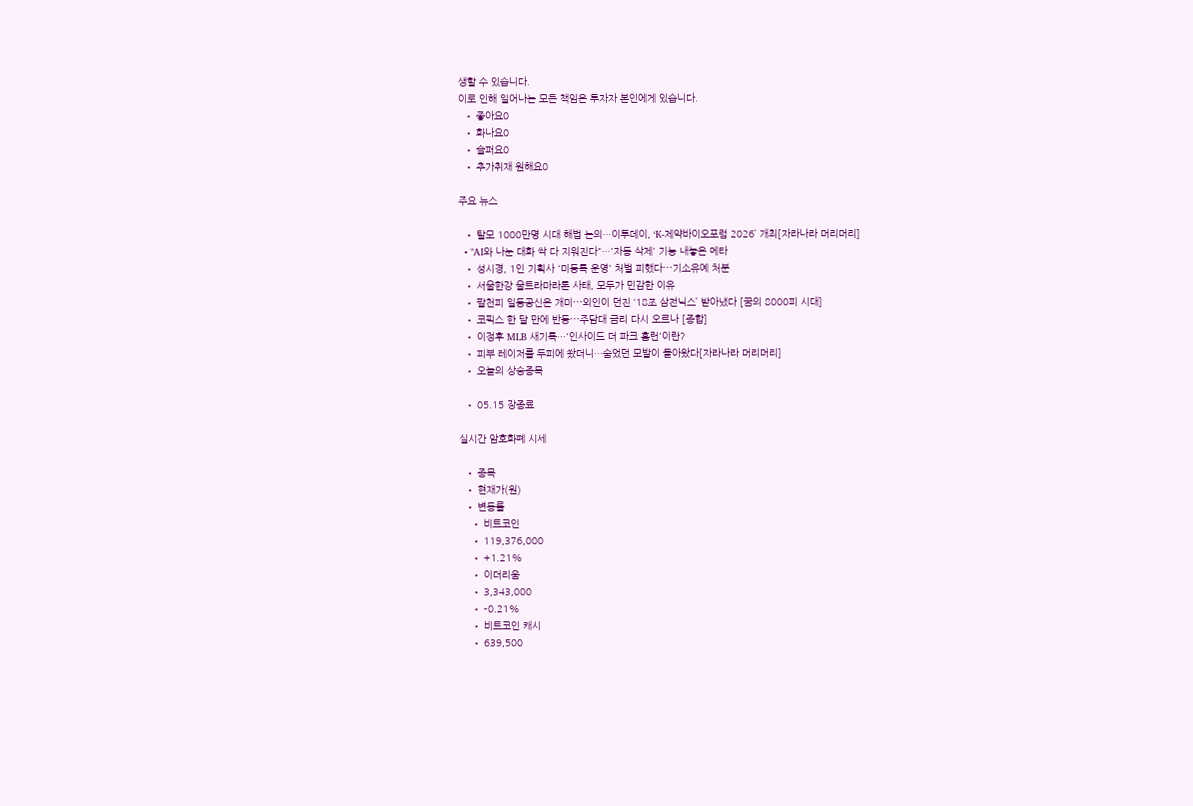생할 수 있습니다.
이로 인해 일어나는 모든 책임은 투자자 본인에게 있습니다.
  • 좋아요0
  • 화나요0
  • 슬퍼요0
  • 추가취재 원해요0

주요 뉴스

  • 탈모 1000만명 시대 해법 논의…이투데이, ‘K-제약바이오포럼 2026’ 개최[자라나라 머리머리]
  • "AI와 나눈 대화 싹 다 지워진다"…'자동 삭제' 기능 내놓은 메타
  • 성시경, 1인 기획사 '미등록 운영' 처벌 피했다⋯기소유예 처분
  • 서울한강 울트라마라톤 사태, 모두가 민감한 이유
  • 팔천피 일등공신은 개미⋯외인이 던진 ‘18조 삼전닉스’ 받아냈다 [꿈의 8000피 시대]
  • 코픽스 한 달 만에 반등⋯주담대 금리 다시 오르나 [종합]
  • 이정후 MLB 새기록…'인사이드 더 파크 홈런'이란?
  • 피부 레이저를 두피에 쐈더니…숨었던 모발이 돌아왔다[자라나라 머리머리]
  • 오늘의 상승종목

  • 05.15 장종료

실시간 암호화폐 시세

  • 종목
  • 현재가(원)
  • 변동률
    • 비트코인
    • 119,376,000
    • +1.21%
    • 이더리움
    • 3,343,000
    • -0.21%
    • 비트코인 캐시
    • 639,500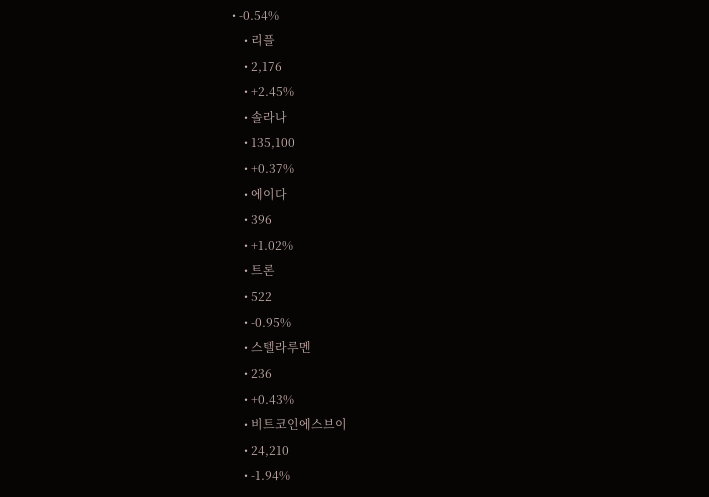• -0.54%
    • 리플
    • 2,176
    • +2.45%
    • 솔라나
    • 135,100
    • +0.37%
    • 에이다
    • 396
    • +1.02%
    • 트론
    • 522
    • -0.95%
    • 스텔라루멘
    • 236
    • +0.43%
    • 비트코인에스브이
    • 24,210
    • -1.94%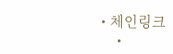• 체인링크
    •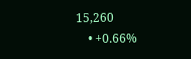15,260
    • +0.66%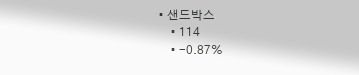• 샌드박스
    • 114
    • -0.87%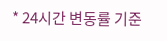* 24시간 변동률 기준